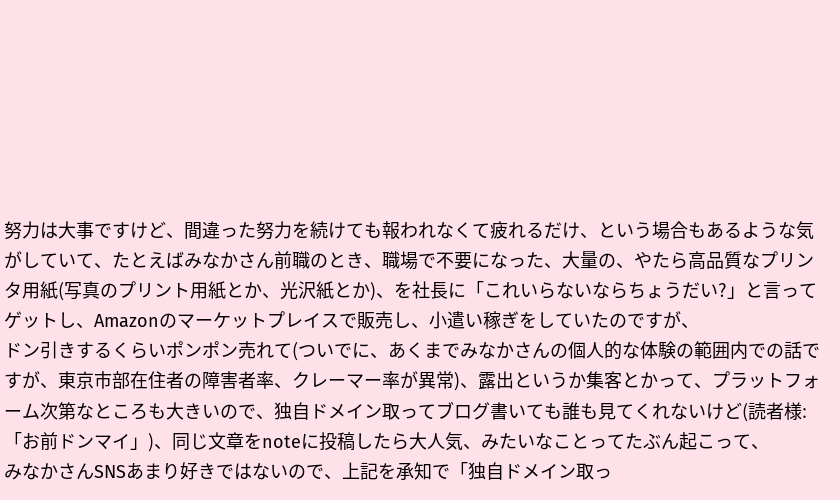努力は大事ですけど、間違った努力を続けても報われなくて疲れるだけ、という場合もあるような気がしていて、たとえばみなかさん前職のとき、職場で不要になった、大量の、やたら高品質なプリンタ用紙(写真のプリント用紙とか、光沢紙とか)、を社長に「これいらないならちょうだい?」と言ってゲットし、Amazonのマーケットプレイスで販売し、小遣い稼ぎをしていたのですが、
ドン引きするくらいポンポン売れて(ついでに、あくまでみなかさんの個人的な体験の範囲内での話ですが、東京市部在住者の障害者率、クレーマー率が異常)、露出というか集客とかって、プラットフォーム次第なところも大きいので、独自ドメイン取ってブログ書いても誰も見てくれないけど(読者様:「お前ドンマイ」)、同じ文章をnoteに投稿したら大人気、みたいなことってたぶん起こって、
みなかさんSNSあまり好きではないので、上記を承知で「独自ドメイン取っ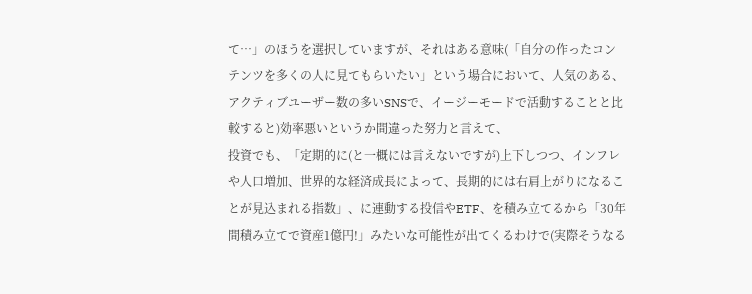て…」のほうを選択していますが、それはある意味(「自分の作ったコンテンツを多くの人に見てもらいたい」という場合において、人気のある、アクティブユーザー数の多いSNSで、イージーモードで活動することと比較すると)効率悪いというか間違った努力と言えて、
投資でも、「定期的に(と一概には言えないですが)上下しつつ、インフレや人口増加、世界的な経済成長によって、長期的には右肩上がりになることが見込まれる指数」、に連動する投信やETF、を積み立てるから「30年間積み立てで資産1億円!」みたいな可能性が出てくるわけで(実際そうなる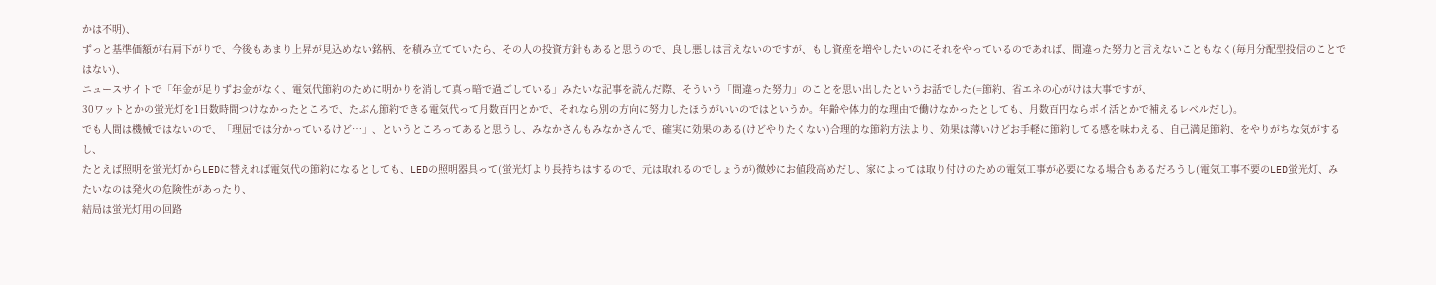かは不明)、
ずっと基準価額が右肩下がりで、今後もあまり上昇が見込めない銘柄、を積み立てていたら、その人の投資方針もあると思うので、良し悪しは言えないのですが、もし資産を増やしたいのにそれをやっているのであれば、間違った努力と言えないこともなく(毎月分配型投信のことではない)、
ニュースサイトで「年金が足りずお金がなく、電気代節約のために明かりを消して真っ暗で過ごしている」みたいな記事を読んだ際、そういう「間違った努力」のことを思い出したというお話でした(=節約、省エネの心がけは大事ですが、
30ワットとかの蛍光灯を1日数時間つけなかったところで、たぶん節約できる電気代って月数百円とかで、それなら別の方向に努力したほうがいいのではというか。年齢や体力的な理由で働けなかったとしても、月数百円ならポイ活とかで補えるレベルだし)。
でも人間は機械ではないので、「理屈では分かっているけど…」、というところってあると思うし、みなかさんもみなかさんで、確実に効果のある(けどやりたくない)合理的な節約方法より、効果は薄いけどお手軽に節約してる感を味わえる、自己満足節約、をやりがちな気がするし、
たとえば照明を蛍光灯からLEDに替えれば電気代の節約になるとしても、LEDの照明器具って(蛍光灯より長持ちはするので、元は取れるのでしょうが)微妙にお値段高めだし、家によっては取り付けのための電気工事が必要になる場合もあるだろうし(電気工事不要のLED蛍光灯、みたいなのは発火の危険性があったり、
結局は蛍光灯用の回路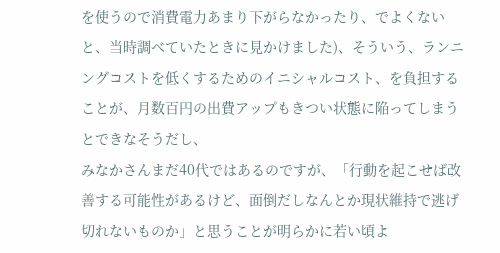を使うので消費電力あまり下がらなかったり、でよくないと、当時調べていたときに見かけました)、そういう、ランニングコストを低くするためのイニシャルコスト、を負担することが、月数百円の出費アップもきつい状態に陥ってしまうとできなそうだし、
みなかさんまだ40代ではあるのですが、「行動を起こせば改善する可能性があるけど、面倒だしなんとか現状維持で逃げ切れないものか」と思うことが明らかに若い頃よ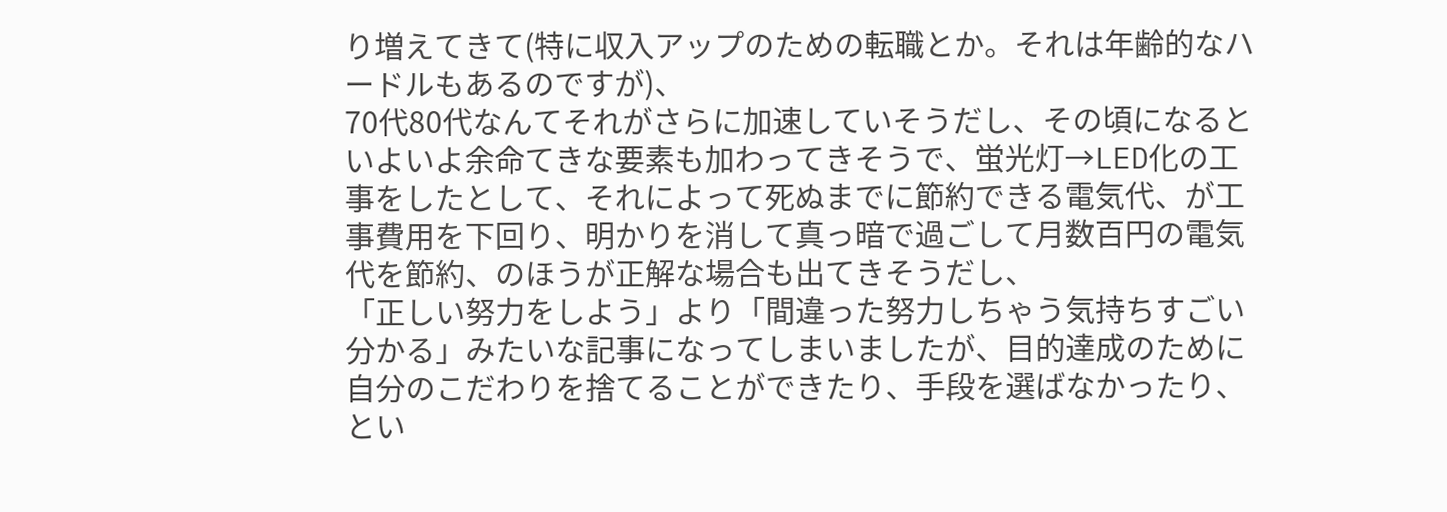り増えてきて(特に収入アップのための転職とか。それは年齢的なハードルもあるのですが)、
70代80代なんてそれがさらに加速していそうだし、その頃になるといよいよ余命てきな要素も加わってきそうで、蛍光灯→LED化の工事をしたとして、それによって死ぬまでに節約できる電気代、が工事費用を下回り、明かりを消して真っ暗で過ごして月数百円の電気代を節約、のほうが正解な場合も出てきそうだし、
「正しい努力をしよう」より「間違った努力しちゃう気持ちすごい分かる」みたいな記事になってしまいましたが、目的達成のために自分のこだわりを捨てることができたり、手段を選ばなかったり、とい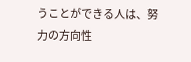うことができる人は、努力の方向性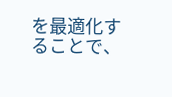を最適化することで、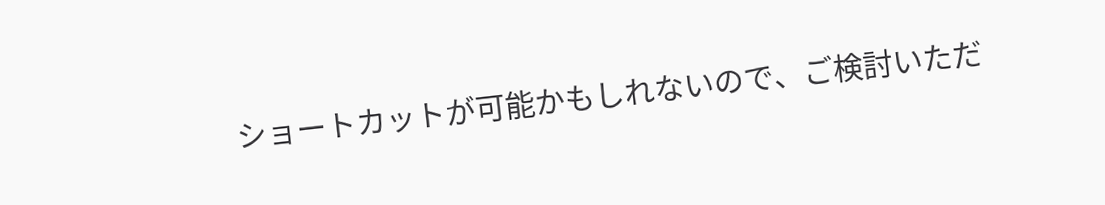ショートカットが可能かもしれないので、ご検討いただ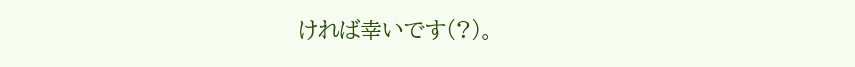ければ幸いです(?)。